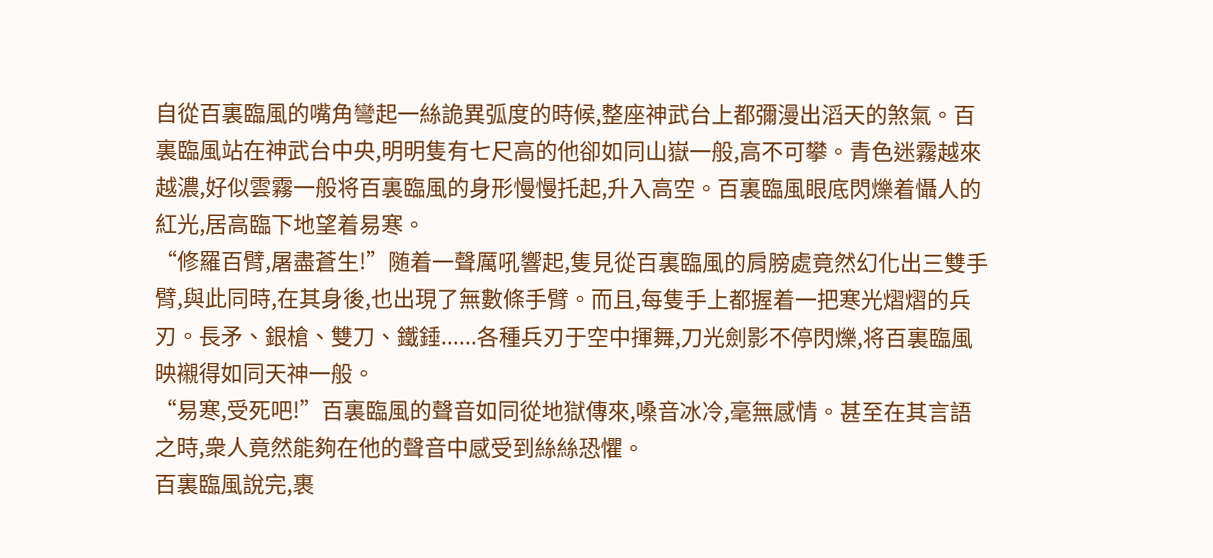自從百裏臨風的嘴角彎起一絲詭異弧度的時候,整座神武台上都彌漫出滔天的煞氣。百裏臨風站在神武台中央,明明隻有七尺高的他卻如同山嶽一般,高不可攀。青色迷霧越來越濃,好似雲霧一般将百裏臨風的身形慢慢托起,升入高空。百裏臨風眼底閃爍着懾人的紅光,居高臨下地望着易寒。
“修羅百臂,屠盡蒼生!”随着一聲厲吼響起,隻見從百裏臨風的肩膀處竟然幻化出三雙手臂,與此同時,在其身後,也出現了無數條手臂。而且,每隻手上都握着一把寒光熠熠的兵刃。長矛、銀槍、雙刀、鐵錘......各種兵刃于空中揮舞,刀光劍影不停閃爍,将百裏臨風映襯得如同天神一般。
“易寒,受死吧!”百裏臨風的聲音如同從地獄傳來,嗓音冰冷,毫無感情。甚至在其言語之時,衆人竟然能夠在他的聲音中感受到絲絲恐懼。
百裏臨風說完,裹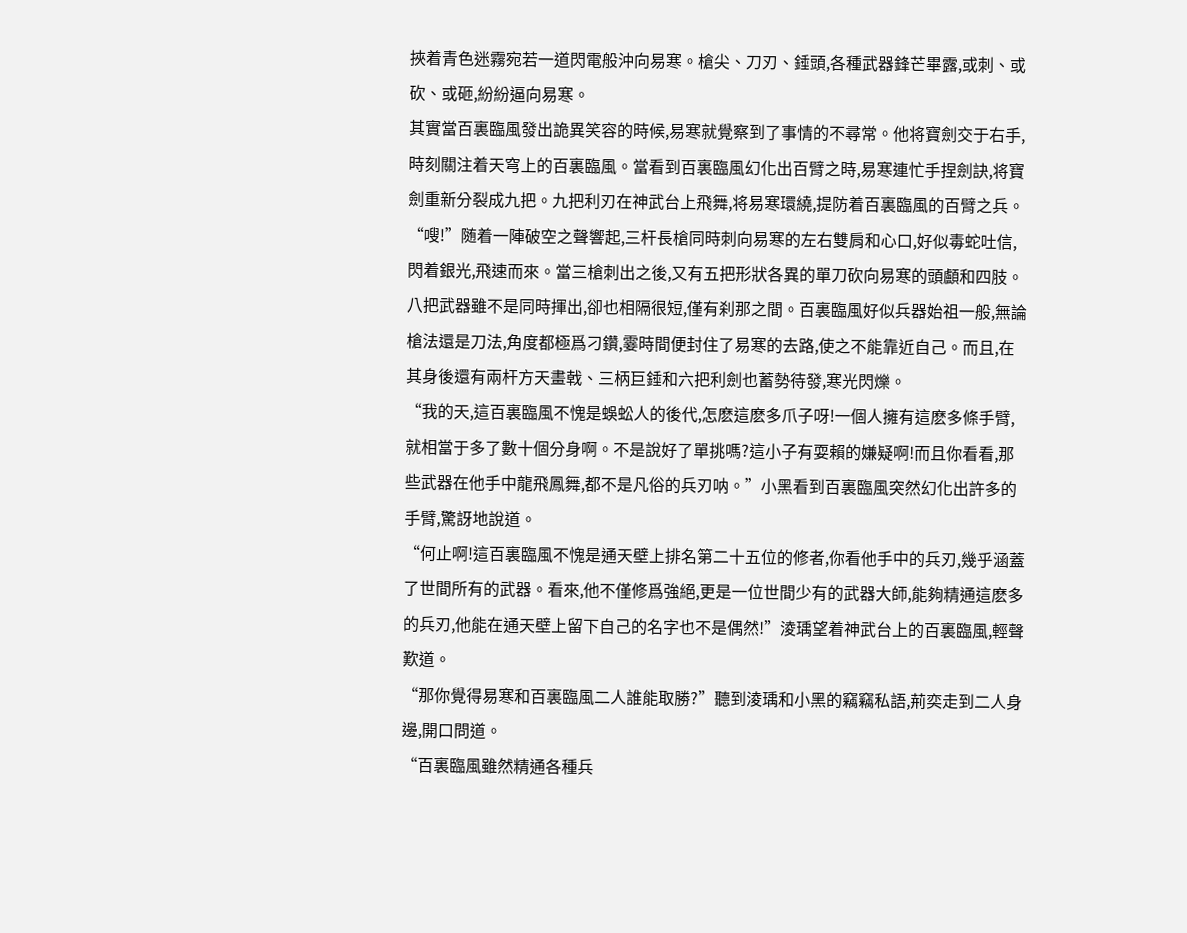挾着青色迷霧宛若一道閃電般沖向易寒。槍尖、刀刃、錘頭,各種武器鋒芒畢露,或刺、或砍、或砸,紛紛逼向易寒。
其實當百裏臨風發出詭異笑容的時候,易寒就覺察到了事情的不尋常。他将寶劍交于右手,時刻關注着天穹上的百裏臨風。當看到百裏臨風幻化出百臂之時,易寒連忙手捏劍訣,将寶劍重新分裂成九把。九把利刃在神武台上飛舞,将易寒環繞,提防着百裏臨風的百臂之兵。
“嗖!”随着一陣破空之聲響起,三杆長槍同時刺向易寒的左右雙肩和心口,好似毒蛇吐信,閃着銀光,飛速而來。當三槍刺出之後,又有五把形狀各異的單刀砍向易寒的頭顱和四肢。八把武器雖不是同時揮出,卻也相隔很短,僅有刹那之間。百裏臨風好似兵器始祖一般,無論槍法還是刀法,角度都極爲刁鑽,霎時間便封住了易寒的去路,使之不能靠近自己。而且,在其身後還有兩杆方天畫戟、三柄巨錘和六把利劍也蓄勢待發,寒光閃爍。
“我的天,這百裏臨風不愧是蜈蚣人的後代,怎麽這麽多爪子呀!一個人擁有這麽多條手臂,就相當于多了數十個分身啊。不是說好了單挑嗎?這小子有耍賴的嫌疑啊!而且你看看,那些武器在他手中龍飛鳳舞,都不是凡俗的兵刃呐。”小黑看到百裏臨風突然幻化出許多的手臂,驚訝地說道。
“何止啊!這百裏臨風不愧是通天壁上排名第二十五位的修者,你看他手中的兵刃,幾乎涵蓋了世間所有的武器。看來,他不僅修爲強絕,更是一位世間少有的武器大師,能夠精通這麽多的兵刃,他能在通天壁上留下自己的名字也不是偶然!”淩瑀望着神武台上的百裏臨風,輕聲歎道。
“那你覺得易寒和百裏臨風二人誰能取勝?”聽到淩瑀和小黑的竊竊私語,荊奕走到二人身邊,開口問道。
“百裏臨風雖然精通各種兵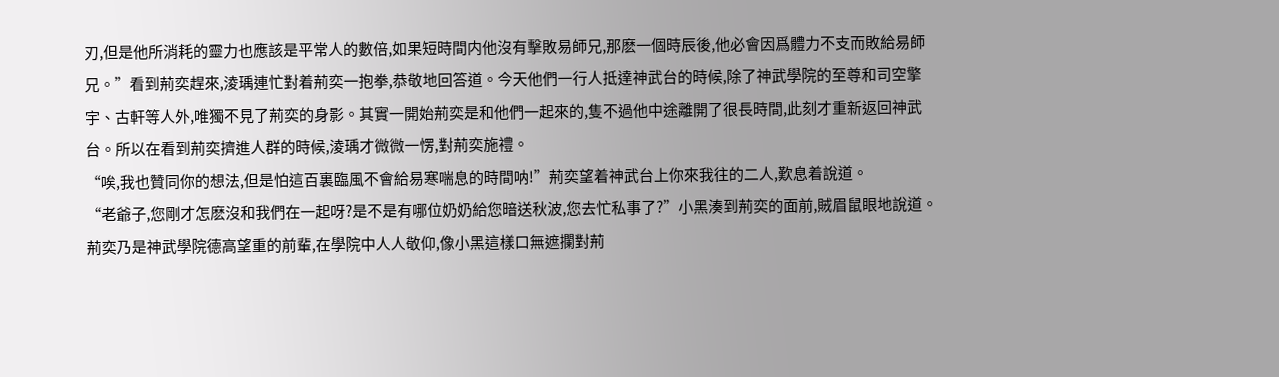刃,但是他所消耗的靈力也應該是平常人的數倍,如果短時間内他沒有擊敗易師兄,那麽一個時辰後,他必會因爲體力不支而敗給易師兄。”看到荊奕趕來,淩瑀連忙對着荊奕一抱拳,恭敬地回答道。今天他們一行人抵達神武台的時候,除了神武學院的至尊和司空擎宇、古軒等人外,唯獨不見了荊奕的身影。其實一開始荊奕是和他們一起來的,隻不過他中途離開了很長時間,此刻才重新返回神武台。所以在看到荊奕擠進人群的時候,淩瑀才微微一愣,對荊奕施禮。
“唉,我也贊同你的想法,但是怕這百裏臨風不會給易寒喘息的時間呐!”荊奕望着神武台上你來我往的二人,歎息着說道。
“老爺子,您剛才怎麽沒和我們在一起呀?是不是有哪位奶奶給您暗送秋波,您去忙私事了?”小黑湊到荊奕的面前,賊眉鼠眼地說道。
荊奕乃是神武學院德高望重的前輩,在學院中人人敬仰,像小黑這樣口無遮攔對荊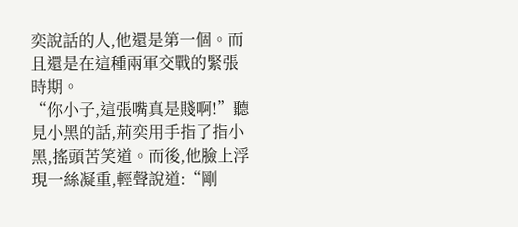奕說話的人,他還是第一個。而且還是在這種兩軍交戰的緊張時期。
“你小子,這張嘴真是賤啊!”聽見小黑的話,荊奕用手指了指小黑,搖頭苦笑道。而後,他臉上浮現一絲凝重,輕聲說道:“剛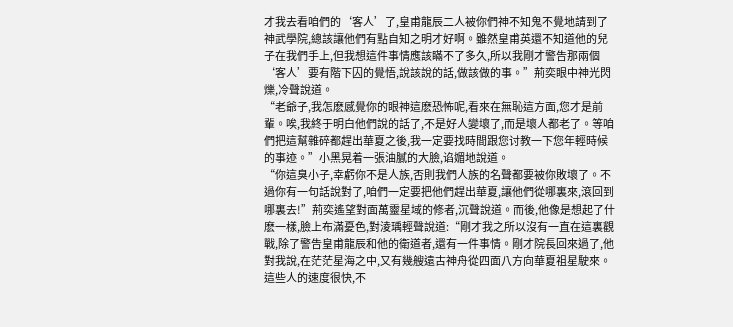才我去看咱們的‘客人’了,皇甫龍辰二人被你們神不知鬼不覺地請到了神武學院,總該讓他們有點自知之明才好啊。雖然皇甫英還不知道他的兒子在我們手上,但我想這件事情應該瞞不了多久,所以我剛才警告那兩個‘客人’要有階下囚的覺悟,說該說的話,做該做的事。”荊奕眼中神光閃爍,冷聲說道。
“老爺子,我怎麽感覺你的眼神這麽恐怖呢,看來在無恥這方面,您才是前輩。唉,我終于明白他們說的話了,不是好人變壞了,而是壞人都老了。等咱們把這幫雜碎都趕出華夏之後,我一定要找時間跟您讨教一下您年輕時候的事迹。”小黑晃着一張油膩的大臉,谄媚地說道。
“你這臭小子,幸虧你不是人族,否則我們人族的名聲都要被你敗壞了。不過你有一句話說對了,咱們一定要把他們趕出華夏,讓他們從哪裏來,滾回到哪裏去!”荊奕遙望對面萬靈星域的修者,沉聲說道。而後,他像是想起了什麽一樣,臉上布滿憂色,對淩瑀輕聲說道:“剛才我之所以沒有一直在這裏觀戰,除了警告皇甫龍辰和他的衛道者,還有一件事情。剛才院長回來過了,他對我說,在茫茫星海之中,又有幾艘遠古神舟從四面八方向華夏祖星駛來。這些人的速度很快,不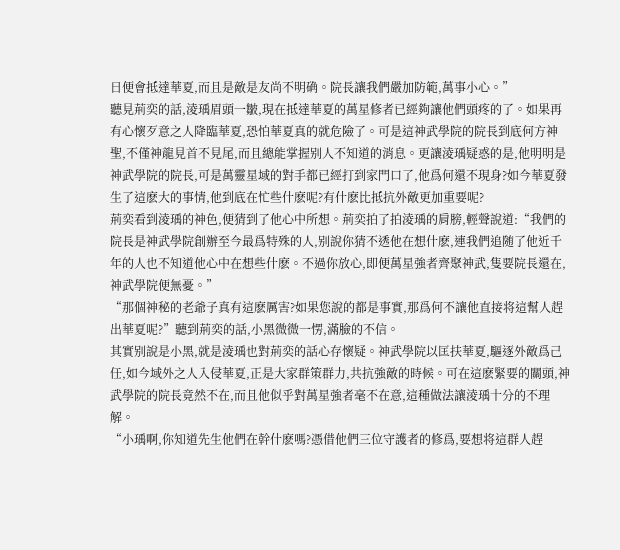日便會抵達華夏,而且是敵是友尚不明确。院長讓我們嚴加防範,萬事小心。”
聽見荊奕的話,淩瑀眉頭一皺,現在抵達華夏的萬星修者已經夠讓他們頭疼的了。如果再有心懷歹意之人降臨華夏,恐怕華夏真的就危險了。可是這神武學院的院長到底何方神聖,不僅神龍見首不見尾,而且總能掌握别人不知道的消息。更讓淩瑀疑惑的是,他明明是神武學院的院長,可是萬靈星域的對手都已經打到家門口了,他爲何還不現身?如今華夏發生了這麽大的事情,他到底在忙些什麽呢?有什麽比抵抗外敵更加重要呢?
荊奕看到淩瑀的神色,便猜到了他心中所想。荊奕拍了拍淩瑀的肩膀,輕聲說道:“我們的院長是神武學院創辦至今最爲特殊的人,别說你猜不透他在想什麽,連我們追随了他近千年的人也不知道他心中在想些什麽。不過你放心,即便萬星強者齊聚神武,隻要院長還在,神武學院便無憂。”
“那個神秘的老爺子真有這麽厲害?如果您說的都是事實,那爲何不讓他直接将這幫人趕出華夏呢?”聽到荊奕的話,小黑微微一愣,滿臉的不信。
其實别說是小黑,就是淩瑀也對荊奕的話心存懷疑。神武學院以匡扶華夏,驅逐外敵爲己任,如今域外之人入侵華夏,正是大家群策群力,共抗強敵的時候。可在這麽緊要的關頭,神武學院的院長竟然不在,而且他似乎對萬星強者毫不在意,這種做法讓淩瑀十分的不理解。
“小瑀啊,你知道先生他們在幹什麽嗎?憑借他們三位守護者的修爲,要想将這群人趕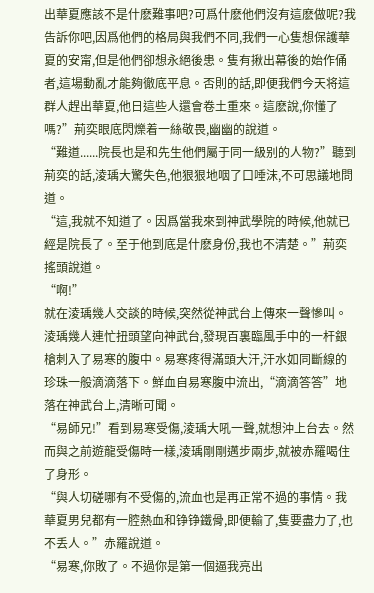出華夏應該不是什麽難事吧?可爲什麽他們沒有這麽做呢?我告訴你吧,因爲他們的格局與我們不同,我們一心隻想保護華夏的安甯,但是他們卻想永絕後患。隻有揪出幕後的始作俑者,這場動亂才能夠徹底平息。否則的話,即便我們今天将這群人趕出華夏,他日這些人還會卷土重來。這麽說,你懂了嗎?”荊奕眼底閃爍着一絲敬畏,幽幽的說道。
“難道......院長也是和先生他們屬于同一級别的人物?”聽到荊奕的話,淩瑀大驚失色,他狠狠地咽了口唾沫,不可思議地問道。
“這,我就不知道了。因爲當我來到神武學院的時候,他就已經是院長了。至于他到底是什麽身份,我也不清楚。”荊奕搖頭說道。
“啊!”
就在淩瑀幾人交談的時候,突然從神武台上傳來一聲慘叫。淩瑀幾人連忙扭頭望向神武台,發現百裏臨風手中的一杆銀槍刺入了易寒的腹中。易寒疼得滿頭大汗,汗水如同斷線的珍珠一般滴滴落下。鮮血自易寒腹中流出,“滴滴答答”地落在神武台上,清晰可聞。
“易師兄!”看到易寒受傷,淩瑀大吼一聲,就想沖上台去。然而與之前遊龍受傷時一樣,淩瑀剛剛邁步兩步,就被赤羅喝住了身形。
“與人切磋哪有不受傷的,流血也是再正常不過的事情。我華夏男兒都有一腔熱血和铮铮鐵骨,即便輸了,隻要盡力了,也不丢人。”赤羅說道。
“易寒,你敗了。不過你是第一個逼我亮出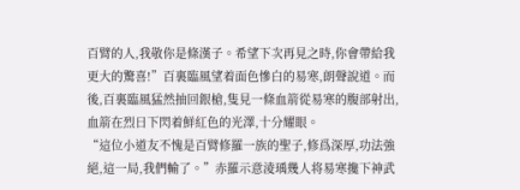百臂的人,我敬你是條漢子。希望下次再見之時,你會帶給我更大的驚喜!”百裏臨風望着面色慘白的易寒,朗聲說道。而後,百裏臨風猛然抽回銀槍,隻見一條血箭從易寒的腹部射出,血箭在烈日下閃着鮮紅色的光澤,十分耀眼。
“這位小道友不愧是百臂修羅一族的聖子,修爲深厚,功法強絕,這一局,我們輸了。”赤羅示意淩瑀幾人将易寒攙下神武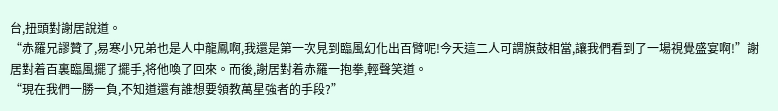台,扭頭對謝居說道。
“赤羅兄謬贊了,易寒小兄弟也是人中龍鳳啊,我還是第一次見到臨風幻化出百臂呢!今天這二人可謂旗鼓相當,讓我們看到了一場視覺盛宴啊!”謝居對着百裏臨風擺了擺手,将他喚了回來。而後,謝居對着赤羅一抱拳,輕聲笑道。
“現在我們一勝一負,不知道還有誰想要領教萬星強者的手段?”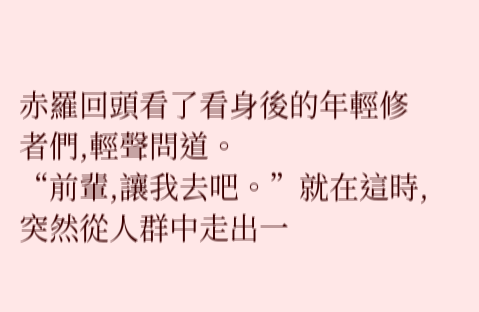赤羅回頭看了看身後的年輕修者們,輕聲問道。
“前輩,讓我去吧。”就在這時,突然從人群中走出一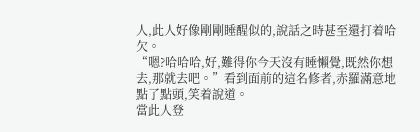人,此人好像剛剛睡醒似的,說話之時甚至還打着哈欠。
“嗯?哈哈哈,好,難得你今天沒有睡懶覺,既然你想去,那就去吧。”看到面前的這名修者,赤羅滿意地點了點頭,笑着說道。
當此人登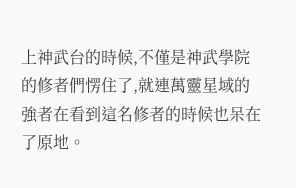上神武台的時候,不僅是神武學院的修者們愣住了,就連萬靈星域的強者在看到這名修者的時候也呆在了原地。